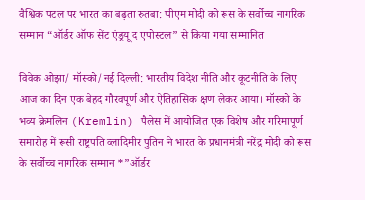वैश्विक पटल पर भारत का बढ़ता रुतबा: पीएम मोदी को रूस के सर्वोच्च नागरिक सम्मान “ऑर्डर ऑफ सेंट एंड्रयू द एपोस्टल” से किया गया सम्मानित

विवेक ओझा/ मॉस्को/नई दिल्ली: भारतीय विदेश नीति और कूटनीति के लिए आज का दिन एक बेहद गौरवपूर्ण और ऐतिहासिक क्षण लेकर आया। मॉस्को के भव्य क्रेमलिन (Kremlin) पैलेस में आयोजित एक विशेष और गरिमापूर्ण समारोह में रूसी राष्ट्रपति व्लादिमीर पुतिन ने भारत के प्रधानमंत्री नरेंद्र मोदी को रूस के सर्वोच्च नागरिक सम्मान *”ऑर्डर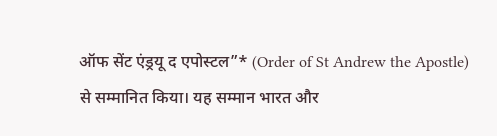ऑफ सेंट एंड्रयू द एपोस्टल”* (Order of St Andrew the Apostle) से सम्मानित किया। यह सम्मान भारत और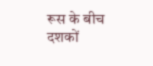रूस के बीच दशकों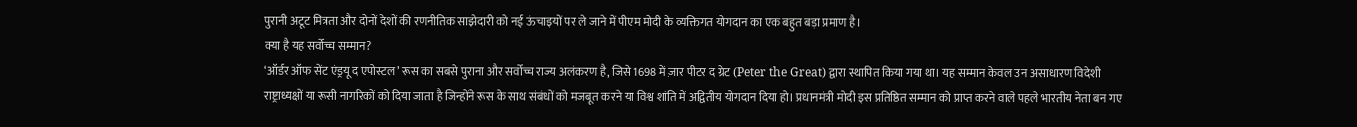पुरानी अटूट मित्रता और दोनों देशों की रणनीतिक साझेदारी को नई ऊंचाइयों पर ले जाने में पीएम मोदी के व्यक्तिगत योगदान का एक बहुत बड़ा प्रमाण है।
क्या है यह सर्वोच्च सम्मान?
‘ऑर्डर ऑफ सेंट एंड्रयू द एपोस्टल’ रूस का सबसे पुराना और सर्वोच्च राज्य अलंकरण है, जिसे 1698 में ज़ार पीटर द ग्रेट (Peter the Great) द्वारा स्थापित किया गया था। यह सम्मान केवल उन असाधारण विदेशी राष्ट्राध्यक्षों या रूसी नागरिकों को दिया जाता है जिन्होंने रूस के साथ संबंधों को मजबूत करने या विश्व शांति में अद्वितीय योगदान दिया हो। प्रधानमंत्री मोदी इस प्रतिष्ठित सम्मान को प्राप्त करने वाले पहले भारतीय नेता बन गए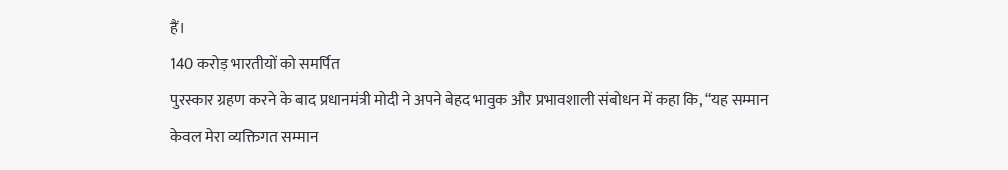हैं।
140 करोड़ भारतीयों को समर्पित
पुरस्कार ग्रहण करने के बाद प्रधानमंत्री मोदी ने अपने बेहद भावुक और प्रभावशाली संबोधन में कहा कि, “यह सम्मान केवल मेरा व्यक्तिगत सम्मान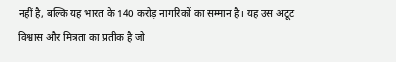नहीं है, बल्कि यह भारत के 140 करोड़ नागरिकों का सम्मान है। यह उस अटूट विश्वास और मित्रता का प्रतीक है जो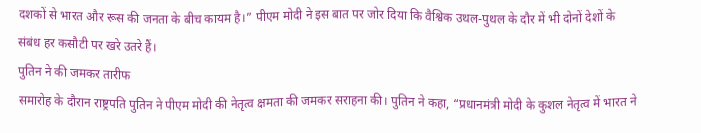दशकों से भारत और रूस की जनता के बीच कायम है।” पीएम मोदी ने इस बात पर जोर दिया कि वैश्विक उथल-पुथल के दौर में भी दोनों देशों के संबंध हर कसौटी पर खरे उतरे हैं।
पुतिन ने की जमकर तारीफ
समारोह के दौरान राष्ट्रपति पुतिन ने पीएम मोदी की नेतृत्व क्षमता की जमकर सराहना की। पुतिन ने कहा, “प्रधानमंत्री मोदी के कुशल नेतृत्व में भारत ने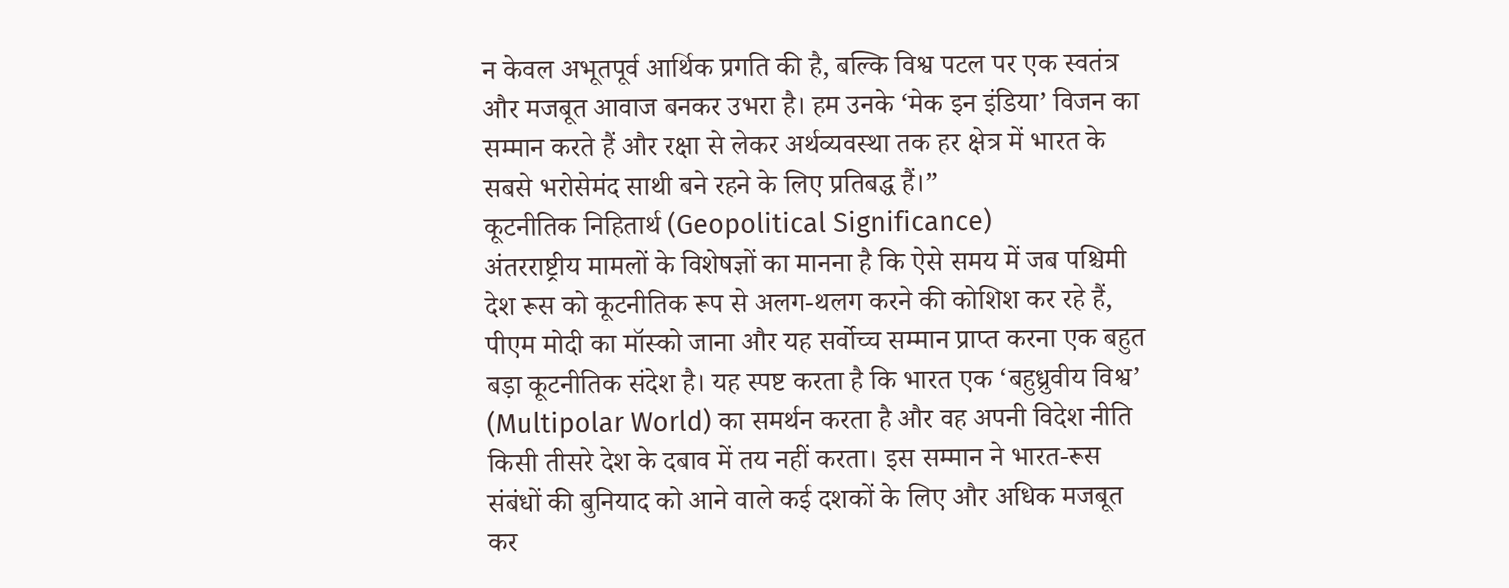न केवल अभूतपूर्व आर्थिक प्रगति की है, बल्कि विश्व पटल पर एक स्वतंत्र और मजबूत आवाज बनकर उभरा है। हम उनके ‘मेक इन इंडिया’ विजन का सम्मान करते हैं और रक्षा से लेकर अर्थव्यवस्था तक हर क्षेत्र में भारत के सबसे भरोसेमंद साथी बने रहने के लिए प्रतिबद्ध हैं।”
कूटनीतिक निहितार्थ (Geopolitical Significance)
अंतरराष्ट्रीय मामलों के विशेषज्ञों का मानना है कि ऐसे समय में जब पश्चिमी देश रूस को कूटनीतिक रूप से अलग-थलग करने की कोशिश कर रहे हैं, पीएम मोदी का मॉस्को जाना और यह सर्वोच्च सम्मान प्राप्त करना एक बहुत बड़ा कूटनीतिक संदेश है। यह स्पष्ट करता है कि भारत एक ‘बहुध्रुवीय विश्व’ (Multipolar World) का समर्थन करता है और वह अपनी विदेश नीति किसी तीसरे देश के दबाव में तय नहीं करता। इस सम्मान ने भारत-रूस संबंधों की बुनियाद को आने वाले कई दशकों के लिए और अधिक मजबूत कर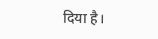दिया है।